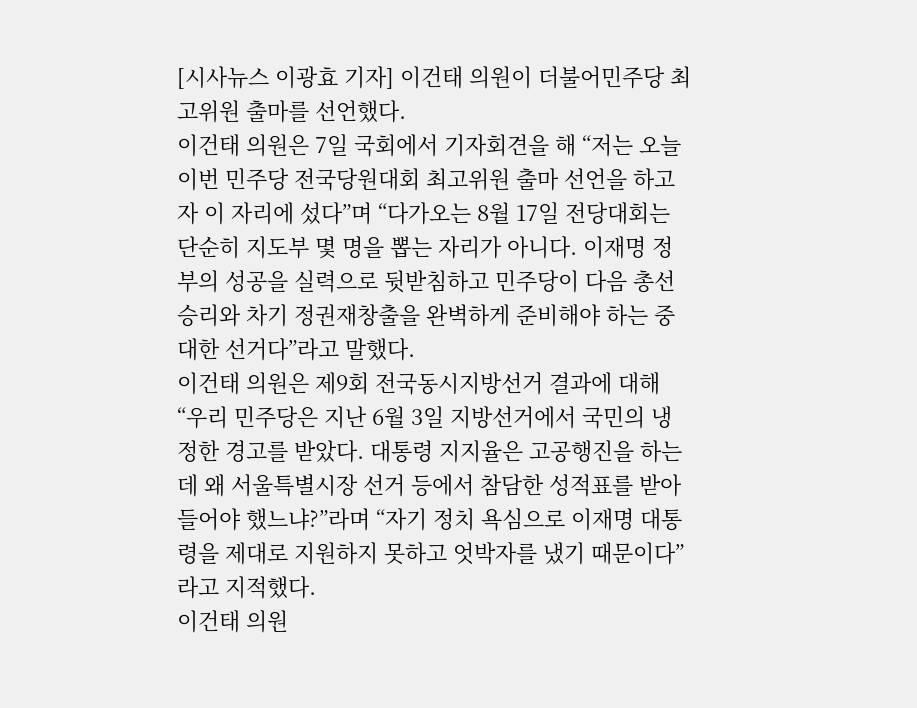[시사뉴스 이광효 기자] 이건태 의원이 더불어민주당 최고위원 출마를 선언했다.
이건태 의원은 7일 국회에서 기자회견을 해 “저는 오늘 이번 민주당 전국당원대회 최고위원 출마 선언을 하고자 이 자리에 섰다”며 “다가오는 8월 17일 전당대회는 단순히 지도부 몇 명을 뽑는 자리가 아니다. 이재명 정부의 성공을 실력으로 뒷받침하고 민주당이 다음 총선 승리와 차기 정권재창출을 완벽하게 준비해야 하는 중대한 선거다”라고 말했다.
이건태 의원은 제9회 전국동시지방선거 결과에 대해 “우리 민주당은 지난 6월 3일 지방선거에서 국민의 냉정한 경고를 받았다. 대통령 지지율은 고공행진을 하는데 왜 서울특별시장 선거 등에서 참담한 성적표를 받아 들어야 했느냐?”라며 “자기 정치 욕심으로 이재명 대통령을 제대로 지원하지 못하고 엇박자를 냈기 때문이다”라고 지적했다.
이건태 의원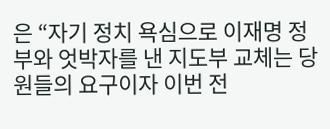은 “자기 정치 욕심으로 이재명 정부와 엇박자를 낸 지도부 교체는 당원들의 요구이자 이번 전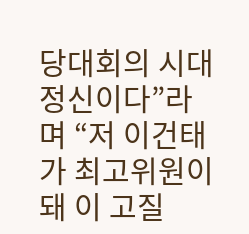당대회의 시대정신이다”라며 “저 이건태가 최고위원이 돼 이 고질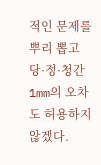적인 문제를 뿌리 뽑고 당·정·청간 1mm의 오차도 허용하지 않겠다.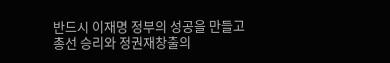반드시 이재명 정부의 성공을 만들고 총선 승리와 정권재창출의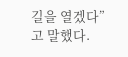길을 열겠다”고 말했다.